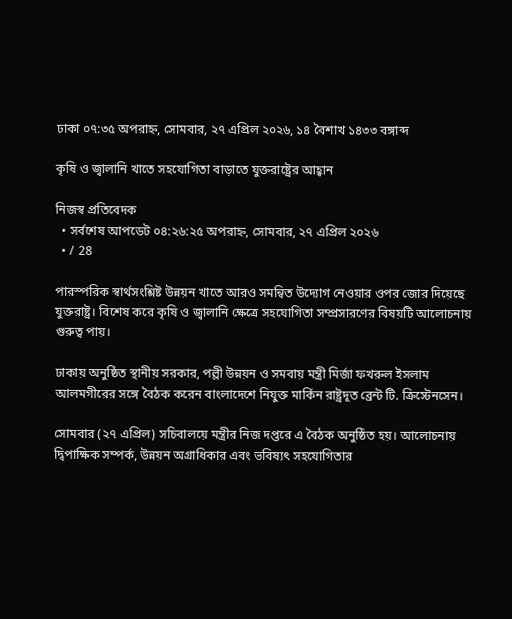ঢাকা ০৭:৩৫ অপরাহ্ন, সোমবার, ২৭ এপ্রিল ২০২৬, ১৪ বৈশাখ ১৪৩৩ বঙ্গাব্দ

কৃষি ও জ্বালানি খাতে সহযোগিতা বাড়াতে যুক্তরাষ্ট্রের আহ্বান

নিজস্ব প্রতিবেদক
  • সর্বশেষ আপডেট ০৪:২৬:২৫ অপরাহ্ন, সোমবার, ২৭ এপ্রিল ২০২৬
  • / 28

পারস্পরিক স্বার্থসংশ্লিষ্ট উন্নয়ন খাতে আরও সমন্বিত উদ্যোগ নেওয়ার ওপর জোর দিয়েছে যুক্তরাষ্ট্র। বিশেষ করে কৃষি ও জ্বালানি ক্ষেত্রে সহযোগিতা সম্প্রসারণের বিষয়টি আলোচনায় গুরুত্ব পায়।

ঢাকায় অনুষ্ঠিত স্থানীয় সরকার, পল্লী উন্নয়ন ও সমবায় মন্ত্রী মির্জা ফখরুল ইসলাম আলমগীরের সঙ্গে বৈঠক করেন বাংলাদেশে নিযুক্ত মার্কিন রাষ্ট্রদূত ব্রেন্ট টি. ক্রিস্টেনসেন।

সোমবার (২৭ এপ্রিল) সচিবালয়ে মন্ত্রীর নিজ দপ্তরে এ বৈঠক অনুষ্ঠিত হয়। আলোচনায় দ্বিপাক্ষিক সম্পর্ক, উন্নয়ন অগ্রাধিকার এবং ভবিষ্যৎ সহযোগিতার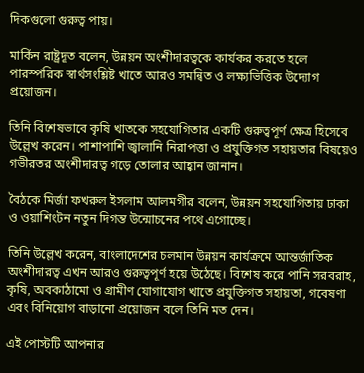দিকগুলো গুরুত্ব পায়।

মার্কিন রাষ্ট্রদূত বলেন, উন্নয়ন অংশীদারত্বকে কার্যকর করতে হলে পারস্পরিক স্বার্থসংশ্লিষ্ট খাতে আরও সমন্বিত ও লক্ষ্যভিত্তিক উদ্যোগ প্রয়োজন।

তিনি বিশেষভাবে কৃষি খাতকে সহযোগিতার একটি গুরুত্বপূর্ণ ক্ষেত্র হিসেবে উল্লেখ করেন। পাশাপাশি জ্বালানি নিরাপত্তা ও প্রযুক্তিগত সহায়তার বিষয়েও গভীরতর অংশীদারত্ব গড়ে তোলার আহ্বান জানান।

বৈঠকে মির্জা ফখরুল ইসলাম আলমগীর বলেন, উন্নয়ন সহযোগিতায় ঢাকা ও ওয়াশিংটন নতুন দিগন্ত উন্মোচনের পথে এগোচ্ছে।

তিনি উল্লেখ করেন, বাংলাদেশের চলমান উন্নয়ন কার্যক্রমে আন্তর্জাতিক অংশীদারত্ব এখন আরও গুরুত্বপূর্ণ হয়ে উঠেছে। বিশেষ করে পানি সরবরাহ, কৃষি, অবকাঠামো ও গ্রামীণ যোগাযোগ খাতে প্রযুক্তিগত সহায়তা, গবেষণা এবং বিনিয়োগ বাড়ানো প্রয়োজন বলে তিনি মত দেন।

এই পোস্টটি আপনার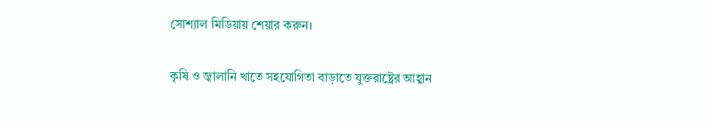সোশ্যাল মিডিয়ায় শেয়ার করুন।

কৃষি ও জ্বালানি খাতে সহযোগিতা বাড়াতে যুক্তরাষ্ট্রের আহ্বান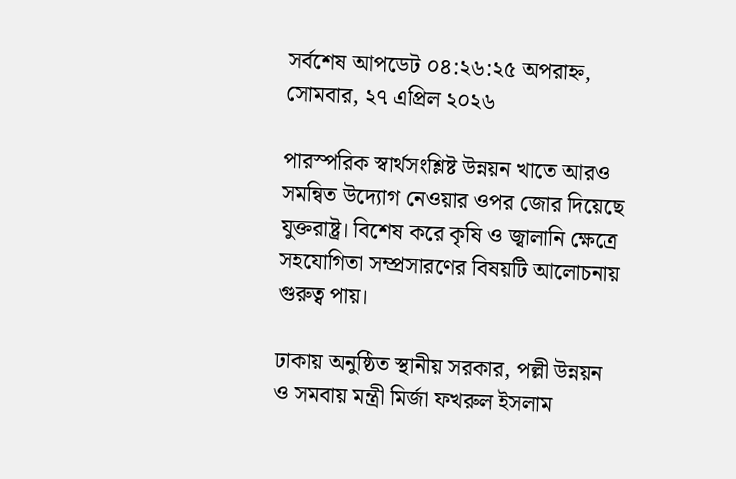সর্বশেষ আপডেট ০৪:২৬:২৫ অপরাহ্ন, সোমবার, ২৭ এপ্রিল ২০২৬

পারস্পরিক স্বার্থসংশ্লিষ্ট উন্নয়ন খাতে আরও সমন্বিত উদ্যোগ নেওয়ার ওপর জোর দিয়েছে যুক্তরাষ্ট্র। বিশেষ করে কৃষি ও জ্বালানি ক্ষেত্রে সহযোগিতা সম্প্রসারণের বিষয়টি আলোচনায় গুরুত্ব পায়।

ঢাকায় অনুষ্ঠিত স্থানীয় সরকার, পল্লী উন্নয়ন ও সমবায় মন্ত্রী মির্জা ফখরুল ইসলাম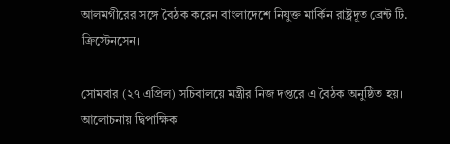আলমগীরের সঙ্গে বৈঠক করেন বাংলাদেশে নিযুক্ত মার্কিন রাষ্ট্রদূত ব্রেন্ট টি. ক্রিস্টেনসেন।

সোমবার (২৭ এপ্রিল) সচিবালয়ে মন্ত্রীর নিজ দপ্তরে এ বৈঠক অনুষ্ঠিত হয়। আলোচনায় দ্বিপাক্ষিক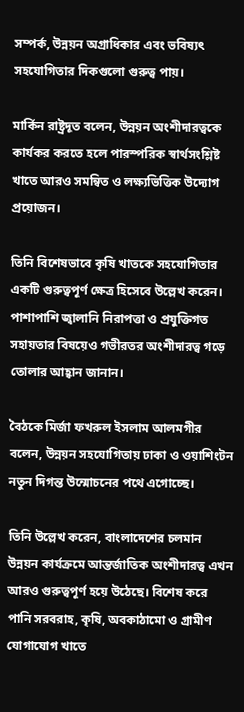সম্পর্ক, উন্নয়ন অগ্রাধিকার এবং ভবিষ্যৎ সহযোগিতার দিকগুলো গুরুত্ব পায়।

মার্কিন রাষ্ট্রদূত বলেন, উন্নয়ন অংশীদারত্বকে কার্যকর করতে হলে পারস্পরিক স্বার্থসংশ্লিষ্ট খাতে আরও সমন্বিত ও লক্ষ্যভিত্তিক উদ্যোগ প্রয়োজন।

তিনি বিশেষভাবে কৃষি খাতকে সহযোগিতার একটি গুরুত্বপূর্ণ ক্ষেত্র হিসেবে উল্লেখ করেন। পাশাপাশি জ্বালানি নিরাপত্তা ও প্রযুক্তিগত সহায়তার বিষয়েও গভীরতর অংশীদারত্ব গড়ে তোলার আহ্বান জানান।

বৈঠকে মির্জা ফখরুল ইসলাম আলমগীর বলেন, উন্নয়ন সহযোগিতায় ঢাকা ও ওয়াশিংটন নতুন দিগন্ত উন্মোচনের পথে এগোচ্ছে।

তিনি উল্লেখ করেন, বাংলাদেশের চলমান উন্নয়ন কার্যক্রমে আন্তর্জাতিক অংশীদারত্ব এখন আরও গুরুত্বপূর্ণ হয়ে উঠেছে। বিশেষ করে পানি সরবরাহ, কৃষি, অবকাঠামো ও গ্রামীণ যোগাযোগ খাতে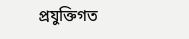প্রযুক্তিগত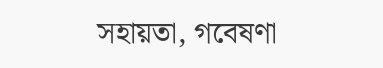সহায়তা, গবেষণা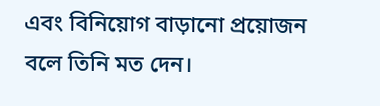এবং বিনিয়োগ বাড়ানো প্রয়োজন বলে তিনি মত দেন।